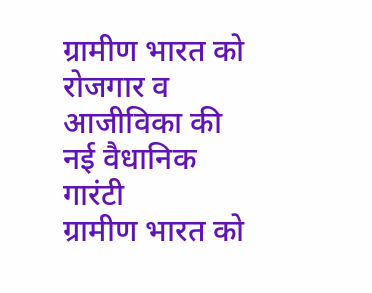ग्रामीण भारत को रोजगार व आजीविका की नई वैधानिक गारंटी
ग्रामीण भारत को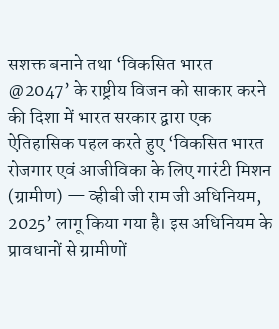सशक्त बनाने तथा ‘विकसित भारत @2047’ के राष्ट्रीय विजन को साकार करने की दिशा में भारत सरकार द्वारा एक ऐतिहासिक पहल करते हुए ‘विकसित भारत रोजगार एवं आजीविका के लिए गारंटी मिशन (ग्रामीण) — व्हीबी जी राम जी अधिनियम, 2025’ लागू किया गया है। इस अधिनियम के प्रावधानों से ग्रामीणों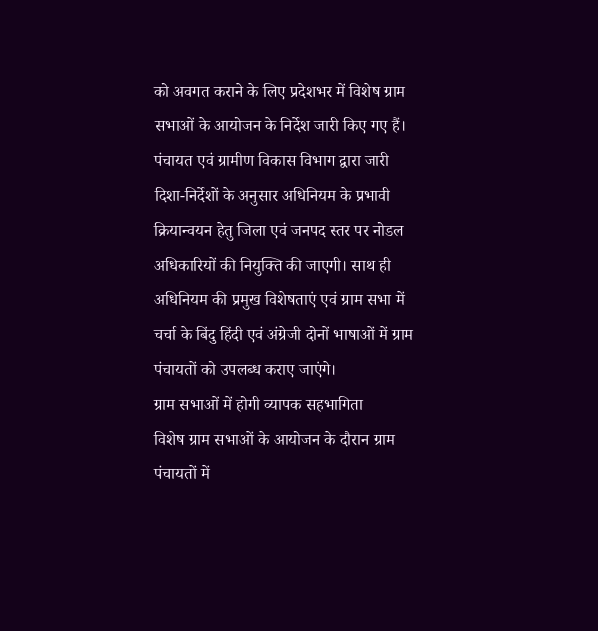को अवगत कराने के लिए प्रदेशभर में विशेष ग्राम सभाओं के आयोजन के निर्देश जारी किए गए हैं।
पंचायत एवं ग्रामीण विकास विभाग द्वारा जारी दिशा-निर्देशों के अनुसार अधिनियम के प्रभावी क्रियान्वयन हेतु जिला एवं जनपद स्तर पर नोडल अधिकारियों की नियुक्ति की जाएगी। साथ ही अधिनियम की प्रमुख विशेषताएं एवं ग्राम सभा में चर्चा के बिंदु हिंदी एवं अंग्रेजी दोनों भाषाओं में ग्राम पंचायतों को उपलब्ध कराए जाएंगे।
ग्राम सभाओं में होगी व्यापक सहभागिता
विशेष ग्राम सभाओं के आयोजन के दौरान ग्राम पंचायतों में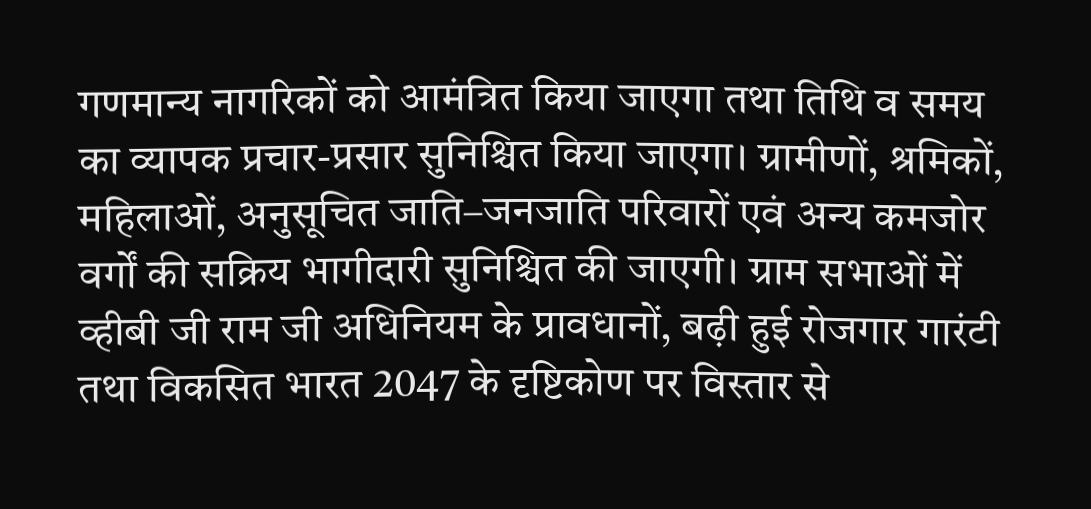गणमान्य नागरिकों को आमंत्रित किया जाएगा तथा तिथि व समय का व्यापक प्रचार-प्रसार सुनिश्चित किया जाएगा। ग्रामीणों, श्रमिकों, महिलाओं, अनुसूचित जाति–जनजाति परिवारों एवं अन्य कमजोर वर्गों की सक्रिय भागीदारी सुनिश्चित की जाएगी। ग्राम सभाओं में व्हीबी जी राम जी अधिनियम के प्रावधानों, बढ़ी हुई रोजगार गारंटी तथा विकसित भारत 2047 के दृष्टिकोण पर विस्तार से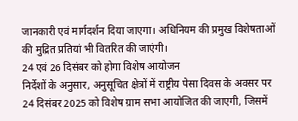जानकारी एवं मार्गदर्शन दिया जाएगा। अधिनियम की प्रमुख विशेषताओं की मुद्रित प्रतियां भी वितरित की जाएंगी।
24 एवं 26 दिसंबर को होगा विशेष आयोजन
निर्देशों के अनुसार, अनुसूचित क्षेत्रों में राष्ट्रीय पेसा दिवस के अवसर पर 24 दिसंबर 2025 को विशेष ग्राम सभा आयोजित की जाएगी, जिसमें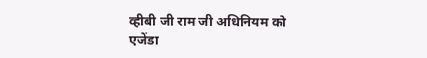व्हीबी जी राम जी अधिनियम को एजेंडा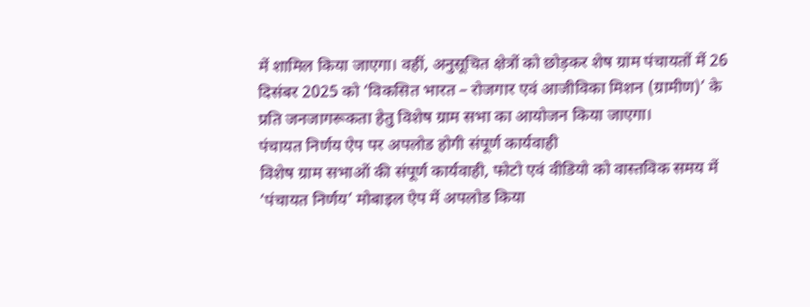में शामिल किया जाएगा। वहीं, अनुसूचित क्षेत्रों को छोड़कर शेष ग्राम पंचायतों में 26 दिसंबर 2025 को ‘विकसित भारत – रोजगार एवं आजीविका मिशन (ग्रामीण)’ के प्रति जनजागरूकता हेतु विशेष ग्राम सभा का आयोजन किया जाएगा।
पंचायत निर्णय ऐप पर अपलोड होगी संपूर्ण कार्यवाही
विशेष ग्राम सभाओं की संपूर्ण कार्यवाही, फोटो एवं वीडियो को वास्तविक समय में ‘पंचायत निर्णय’ मोबाइल ऐप में अपलोड किया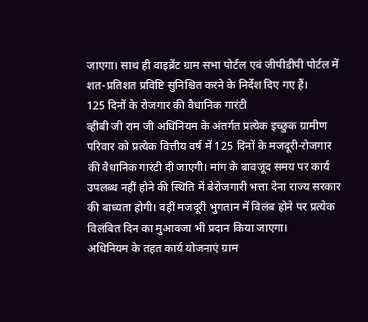जाएगा। साथ ही वाइब्रेंट ग्राम सभा पोर्टल एवं जीपीडीपी पोर्टल में शत-प्रतिशत प्रविष्टि सुनिश्चित करने के निर्देश दिए गए हैं।
125 दिनों के रोजगार की वैधानिक गारंटी
व्हीबी जी राम जी अधिनियम के अंतर्गत प्रत्येक इच्छुक ग्रामीण परिवार को प्रत्येक वित्तीय वर्ष में 125 दिनों के मजदूरी-रोजगार की वैधानिक गारंटी दी जाएगी। मांग के बावजूद समय पर कार्य उपलब्ध नहीं होने की स्थिति में बेरोजगारी भत्ता देना राज्य सरकार की बाध्यता होगी। वहीं मजदूरी भुगतान में विलंब होने पर प्रत्येक विलंबित दिन का मुआवजा भी प्रदान किया जाएगा।
अधिनियम के तहत कार्य योजनाएं ग्राम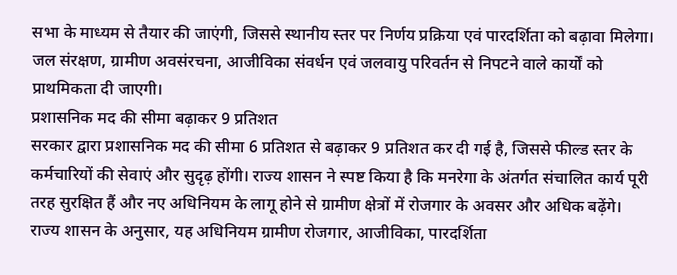सभा के माध्यम से तैयार की जाएंगी, जिससे स्थानीय स्तर पर निर्णय प्रक्रिया एवं पारदर्शिता को बढ़ावा मिलेगा। जल संरक्षण, ग्रामीण अवसंरचना, आजीविका संवर्धन एवं जलवायु परिवर्तन से निपटने वाले कार्यों को प्राथमिकता दी जाएगी।
प्रशासनिक मद की सीमा बढ़ाकर 9 प्रतिशत
सरकार द्वारा प्रशासनिक मद की सीमा 6 प्रतिशत से बढ़ाकर 9 प्रतिशत कर दी गई है, जिससे फील्ड स्तर के कर्मचारियों की सेवाएं और सुदृढ़ होंगी। राज्य शासन ने स्पष्ट किया है कि मनरेगा के अंतर्गत संचालित कार्य पूरी तरह सुरक्षित हैं और नए अधिनियम के लागू होने से ग्रामीण क्षेत्रों में रोजगार के अवसर और अधिक बढ़ेंगे।
राज्य शासन के अनुसार, यह अधिनियम ग्रामीण रोजगार, आजीविका, पारदर्शिता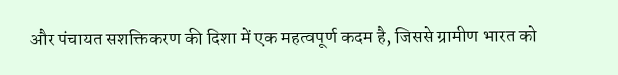और पंचायत सशक्तिकरण की दिशा में एक महत्वपूर्ण कदम है, जिससे ग्रामीण भारत को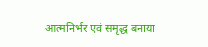आत्मनिर्भर एवं समृद्ध बनाया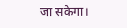जा सकेगा।